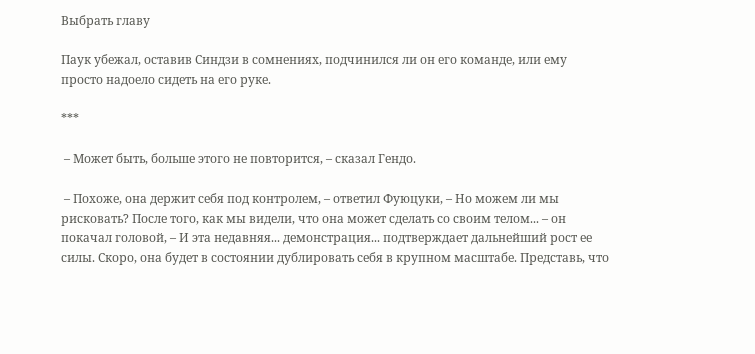Выбрать главу

Паук убежал, оставив Синдзи в сомнениях, подчинился ли он его команде, или ему просто надоело сидеть на его руке.

***

 – Может быть, больше этого не повторится, – сказал Гендо.

 – Похоже, она держит себя под контролем, – ответил Фуюцуки, – Но можем ли мы рисковать? После того, как мы видели, что она может сделать со своим телом... – он покачал головой, – И эта недавняя... демонстрация... подтверждает дальнейший рост ее силы. Скоро, она будет в состоянии дублировать себя в крупном масштабе. Представь, что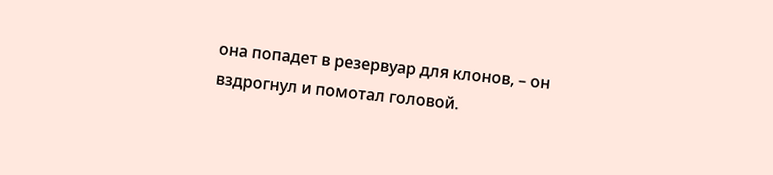она попадет в резервуар для клонов, – он вздрогнул и помотал головой.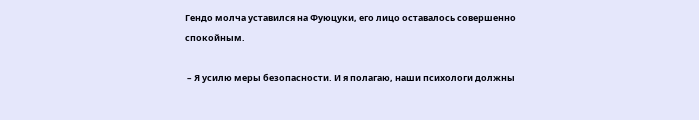Гендо молча уставился на Фуюцуки, его лицо оставалось совершенно спокойным.

 – Я усилю меры безопасности. И я полагаю, наши психологи должны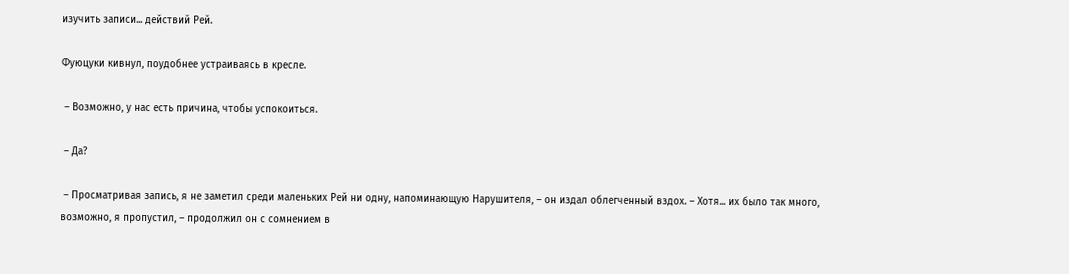изучить записи... действий Рей.

Фуюцуки кивнул, поудобнее устраиваясь в кресле.

 – Возможно, у нас есть причина, чтобы успокоиться.

 – Да?

 – Просматривая запись, я не заметил среди маленьких Рей ни одну, напоминающую Нарушителя, – он издал облегченный вздох. – Хотя... их было так много, возможно, я пропустил, – продолжил он с сомнением в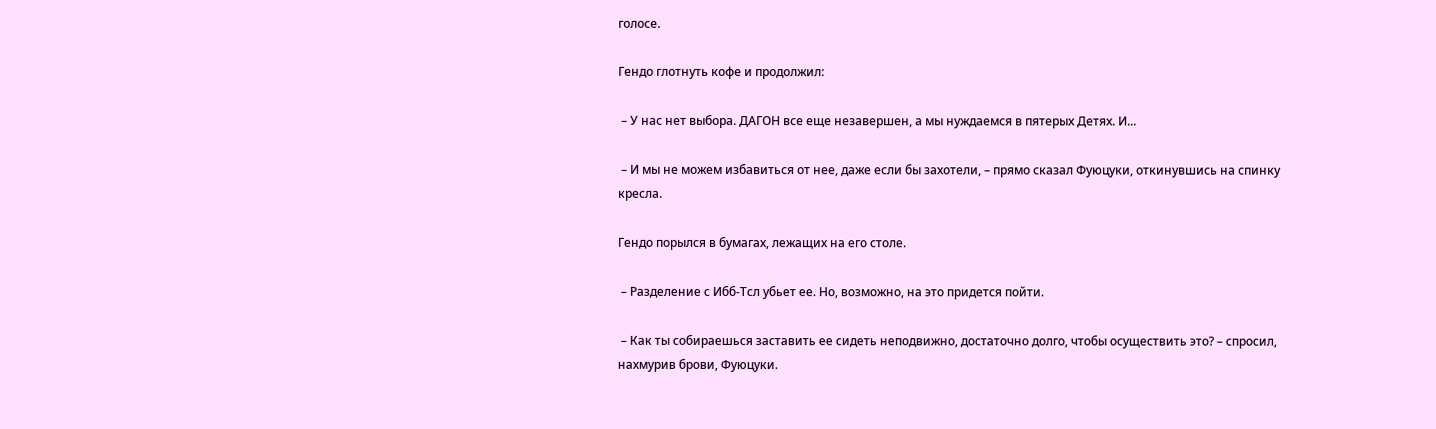голосе.

Гендо глотнуть кофе и продолжил:

 – У нас нет выбора. ДАГОН все еще незавершен, а мы нуждаемся в пятерых Детях. И...

 – И мы не можем избавиться от нее, даже если бы захотели, – прямо сказал Фуюцуки, откинувшись на спинку кресла.

Гендо порылся в бумагах, лежащих на его столе.

 – Разделение с Ибб-Тсл убьет ее. Но, возможно, на это придется пойти.

 – Как ты собираешься заставить ее сидеть неподвижно, достаточно долго, чтобы осуществить это? – спросил, нахмурив брови, Фуюцуки.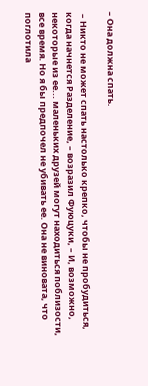– Она должна спать.

 – Никто не может спать настолько крепко, чтобы не пробудиться, когда начнется Разделение, – возразил Фуюцуки, – И, возможно, некоторые из ее... маленьких друзей могут находиться поблизости, все время. Но я бы предпочел не убивать ее. Она не виновата, что поглотила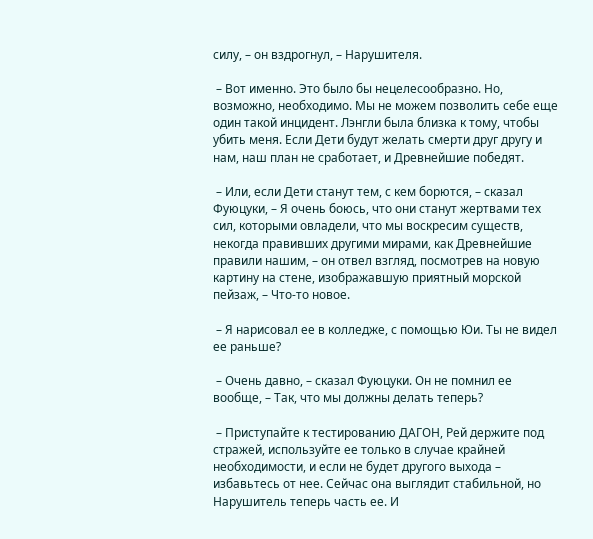силу, – он вздрогнул, – Нарушителя.

 – Вот именно. Это было бы нецелесообразно. Но, возможно, необходимо. Мы не можем позволить себе еще один такой инцидент. Лэнгли была близка к тому, чтобы убить меня. Если Дети будут желать смерти друг другу и нам, наш план не сработает, и Древнейшие победят.

 – Или, если Дети станут тем, с кем борются, – сказал Фуюцуки, – Я очень боюсь, что они станут жертвами тех сил, которыми овладели, что мы воскресим существ, некогда правивших другими мирами, как Древнейшие правили нашим, – он отвел взгляд, посмотрев на новую картину на стене, изображавшую приятный морской пейзаж, – Что-то новое.

 – Я нарисовал ее в колледже, с помощью Юи. Ты не видел ее раньше?

 – Очень давно, – сказал Фуюцуки. Он не помнил ее вообще, – Так, что мы должны делать теперь?

 – Приступайте к тестированию ДАГОН, Рей держите под стражей, используйте ее только в случае крайней необходимости, и если не будет другого выхода – избавьтесь от нее. Сейчас она выглядит стабильной, но Нарушитель теперь часть ее. И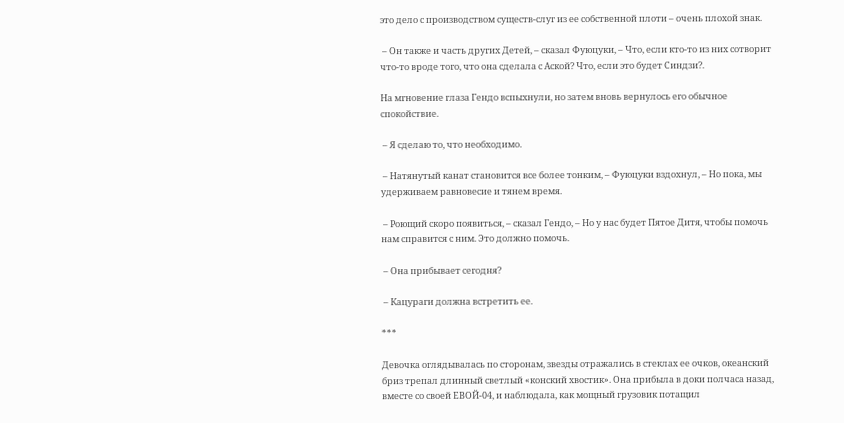это дело с производством существ-слуг из ее собственной плоти – очень плохой знак.

 – Он также и часть других Детей, – сказал Фуюцуки, – Что, если кто-то из них сотворит что-то вроде того, что она сделала с Аской? Что, если это будет Синдзи?.

На мгновение глаза Гендо вспыхнули, но затем вновь вернулось его обычное спокойствие.

 – Я сделаю то, что необходимо.

 – Натянутый канат становится все более тонким, – Фуюцуки вздохнул, – Но пока, мы удерживаем равновесие и тянем время.

 – Роющий скоро появиться, – сказал Гендо, – Но у нас будет Пятое Дитя, чтобы помочь нам справится с ним. Это должно помочь.

 – Она прибывает сегодня?

 – Кацураги должна встретить ее.

***

Девочка оглядывалась по сторонам, звезды отражались в стеклах ее очков, океанский бриз трепал длинный светлый «конский хвостик». Она прибыла в доки полчаса назад, вместе со своей ЕВОЙ-04, и наблюдала, как мощный грузовик потащил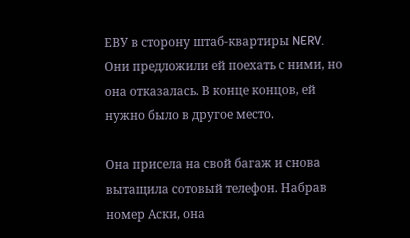ЕВУ в сторону штаб-квартиры NERV. Они предложили ей поехать с ними, но она отказалась. В конце концов, ей нужно было в другое место.

Она присела на свой багаж и снова вытащила сотовый телефон. Набрав номер Аски, она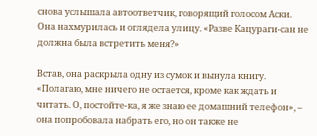снова услышала автоответчик, говорящий голосом Аски. Она нахмурилась и оглядела улицу. «Разве Кацураги-сан не должна была встретить меня?»

Встав, она раскрыла одну из сумок и вынула книгу. «Полагаю, мне ничего не остается, кроме как ждать и читать. О, постойте-ка, я же знаю ее домашний телефон», – она попробовала набрать его, но он также не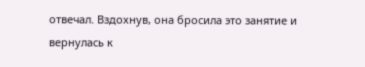отвечал. Вздохнув, она бросила это занятие и вернулась к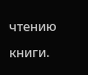чтению книги.